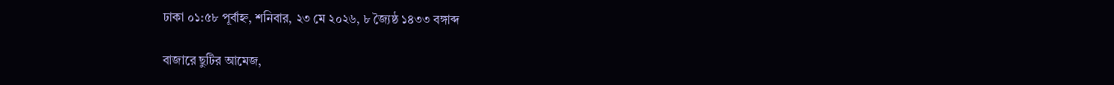ঢাকা ০১:৫৮ পূর্বাহ্ন, শনিবার, ২৩ মে ২০২৬, ৮ জ্যৈষ্ঠ ১৪৩৩ বঙ্গাব্দ

বাজারে ছুটির আমেজ,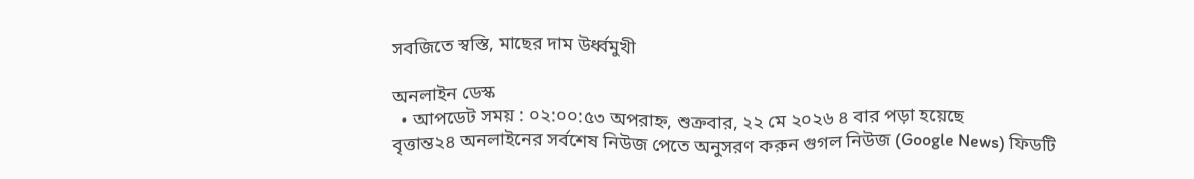সবজিতে স্বস্তি, মাছের দাম উর্ধ্বমুখী

অনলাইন ডেস্ক
  • আপডেট সময় : ০২:০০:৫৩ অপরাহ্ন, শুক্রবার, ২২ মে ২০২৬ ৪ বার পড়া হয়েছে
বৃত্তান্ত২৪ অনলাইনের সর্বশেষ নিউজ পেতে অনুসরণ করুন গুগল নিউজ (Google News) ফিডটি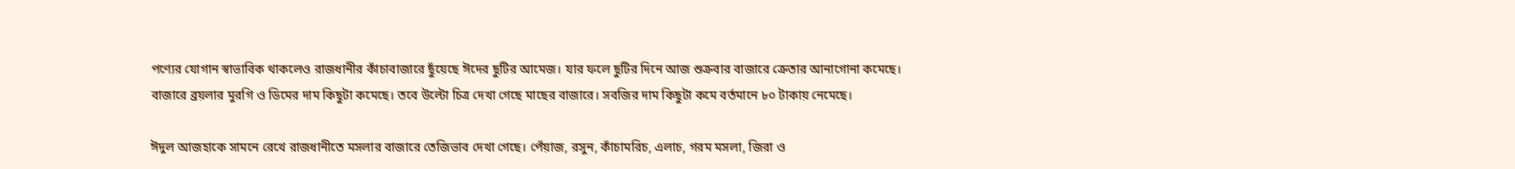পণ্যের যোগান স্বাভাবিক থাকলেও রাজধানীর কাঁচাবাজারে ছুঁয়েছে ঈদের ছুটির আমেজ। যার ফলে ছুটির দিনে আজ শুক্রবার বাজারে ক্রেতার আনাগোনা কমেছে। বাজারে ব্রয়লার মুরগি ও ডিমের দাম কিছুটা কমেছে। তবে উল্টো চিত্র দেখা গেছে মাছের বাজারে। সবজির দাম কিছুটা কমে বর্তমানে ৮০ টাকায় নেমেছে।

ঈদুল আজহাকে সামনে রেখে রাজধানীতে মসলার বাজারে তেজিভাব দেখা গেছে। পেঁয়াজ, রসুন, কাঁচামরিচ, এলাচ, গরম মসলা, জিরা ও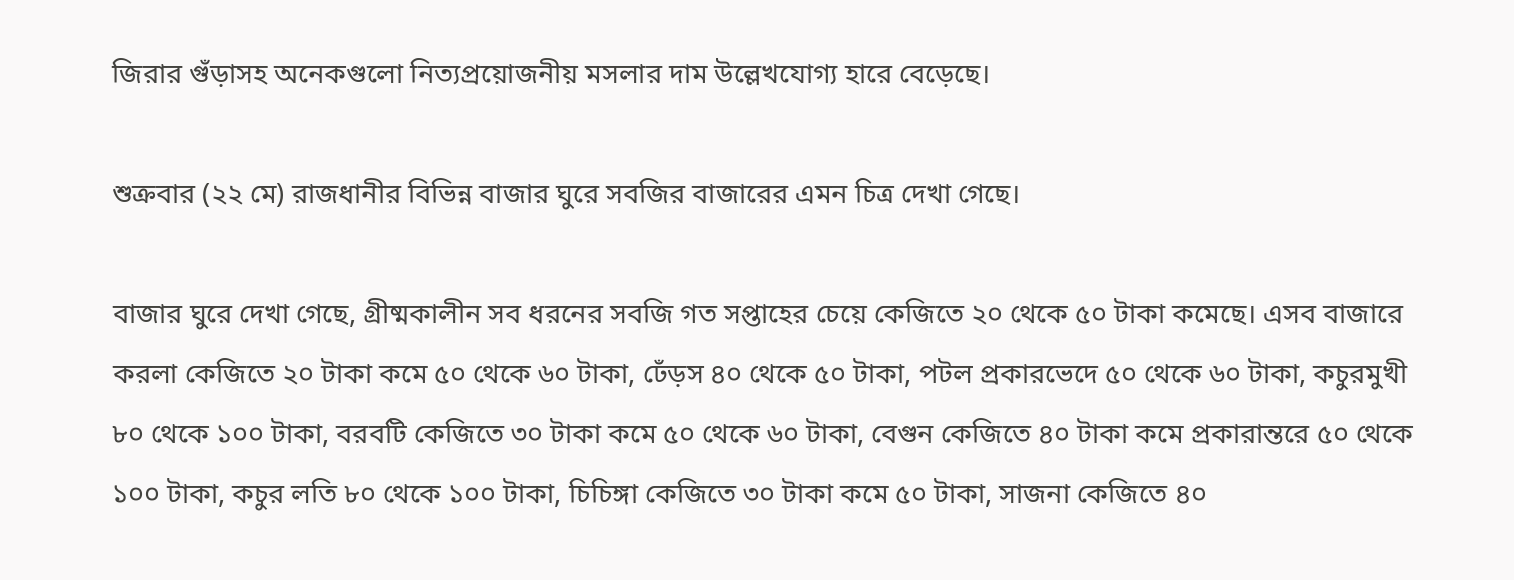জিরার গুঁড়াসহ অনেকগুলো নিত্যপ্রয়োজনীয় মসলার দাম উল্লেখযোগ্য হারে বেড়েছে।

শুক্রবার (২২ মে) রাজধানীর বিভিন্ন বাজার ঘুরে সবজির বাজারের এমন চিত্র দেখা গেছে।

বাজার ঘুরে দেখা গেছে, গ্রীষ্মকালীন সব ধরনের সবজি গত সপ্তাহের চেয়ে কেজিতে ২০ থেকে ৫০ টাকা কমেছে। এসব বাজারে করলা কেজিতে ২০ টাকা কমে ৫০ থেকে ৬০ টাকা, ঢেঁড়স ৪০ থেকে ৫০ টাকা, পটল প্রকারভেদে ৫০ থেকে ৬০ টাকা, কচুরমুখী ৮০ থেকে ১০০ টাকা, বরবটি কেজিতে ৩০ টাকা কমে ৫০ থেকে ৬০ টাকা, বেগুন কেজিতে ৪০ টাকা কমে প্রকারান্তরে ৫০ থেকে ১০০ টাকা, কচুর লতি ৮০ থেকে ১০০ টাকা, চিচিঙ্গা কেজিতে ৩০ টাকা কমে ৫০ টাকা, সাজনা কেজিতে ৪০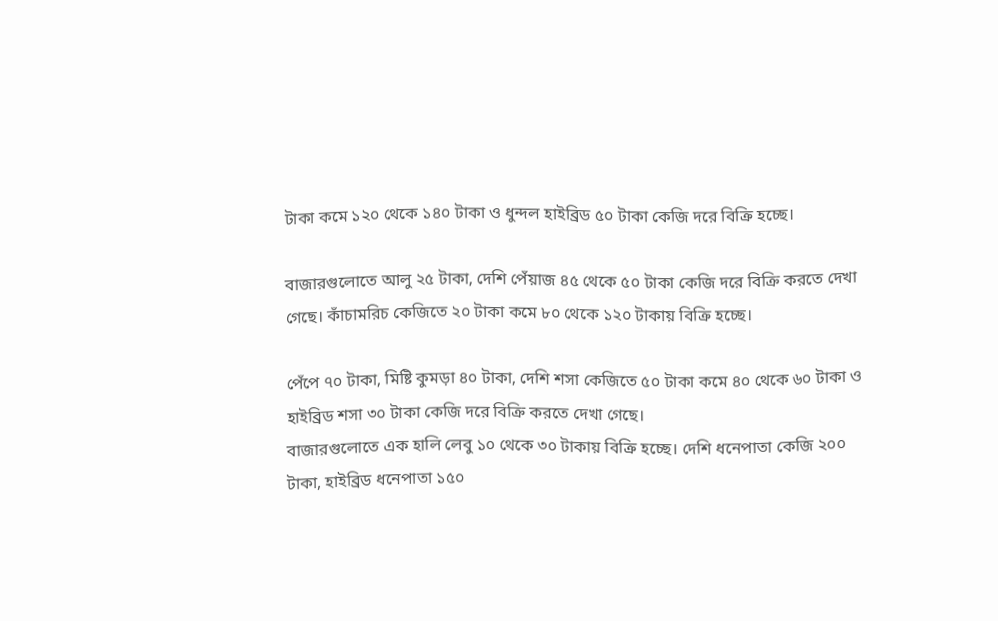টাকা কমে ১২০ থেকে ১৪০ টাকা ও ধুন্দল হাইব্রিড ৫০ টাকা কেজি দরে বিক্রি হচ্ছে।

বাজারগুলোতে আলু ২৫ টাকা, দেশি পেঁয়াজ ৪৫ থেকে ৫০ টাকা কেজি দরে বিক্রি করতে দেখা গেছে। কাঁচামরিচ কেজিতে ২০ টাকা কমে ৮০ থেকে ১২০ টাকায় বিক্রি হচ্ছে।

পেঁপে ৭০ টাকা, মিষ্টি কুমড়া ৪০ টাকা, দেশি শসা কেজিতে ৫০ টাকা কমে ৪০ থেকে ৬০ টাকা ও হাইব্রিড শসা ৩০ টাকা কেজি দরে বিক্রি করতে দেখা গেছে।
বাজারগুলোতে এক হালি লেবু ১০ থেকে ৩০ টাকায় বিক্রি হচ্ছে। দেশি ধনেপাতা কেজি ২০০ টাকা, হাইব্রিড ধনেপাতা ১৫০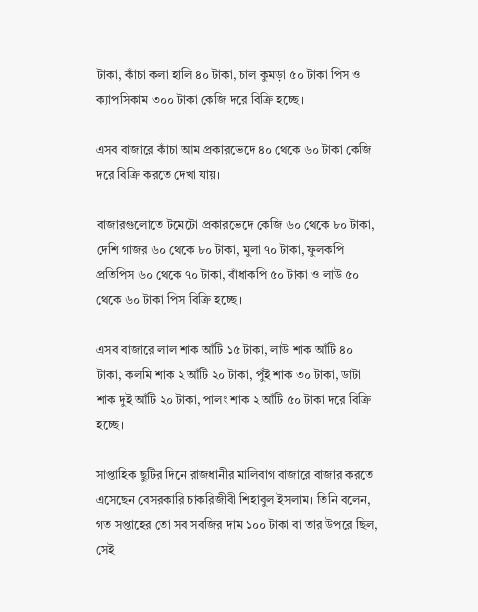টাকা, কাঁচা কলা হালি ৪০ টাকা, চাল কুমড়া ৫০ টাকা পিস ও ক্যাপসিকাম ৩০০ টাকা কেজি দরে বিক্রি হচ্ছে।

এসব বাজারে কাঁচা আম প্রকারভেদে ৪০ থেকে ৬০ টাকা কেজি দরে বিক্রি করতে দেখা যায়।

বাজারগুলোতে টমেটো প্রকারভেদে কেজি ৬০ থেকে ৮০ টাকা, দেশি গাজর ৬০ থেকে ৮০ টাকা, মুলা ৭০ টাকা, ফুলকপি প্রতিপিস ৬০ থেকে ৭০ টাকা, বাঁধাকপি ৫০ টাকা ও লাউ ৫০ থেকে ৬০ টাকা পিস বিক্রি হচ্ছে।

এসব বাজারে লাল শাক আঁটি ১৫ টাকা, লাউ শাক আঁটি ৪০ টাকা, কলমি শাক ২ আঁটি ২০ টাকা, পুঁই শাক ৩০ টাকা, ডাটা শাক দুই আঁটি ২০ টাকা, পালং শাক ২ আঁটি ৫০ টাকা দরে বিক্রি হচ্ছে।

সাপ্তাহিক ছুটির দিনে রাজধানীর মালিবাগ বাজারে বাজার করতে এসেছেন বেসরকারি চাকরিজীবী শিহাবুল ইসলাম। তিনি বলেন, গত সপ্তাহের তো সব সবজির দাম ১০০ টাকা বা তার উপরে ছিল, সেই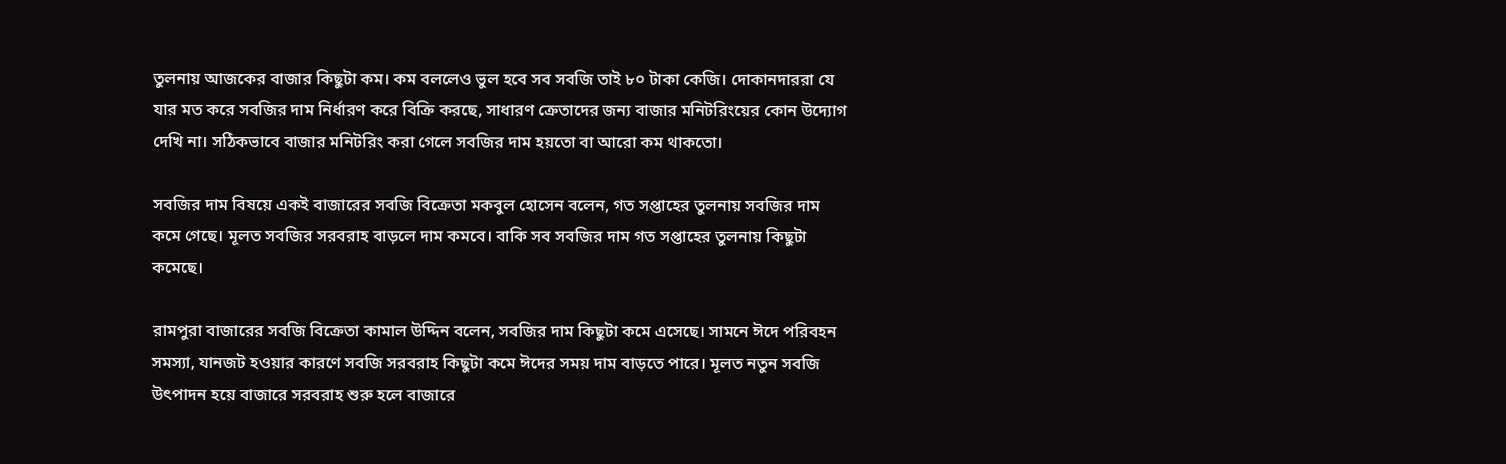তুলনায় আজকের বাজার কিছুটা কম। কম বললেও ভুল হবে সব সবজি তাই ৮০ টাকা কেজি। দোকানদাররা যে যার মত করে সবজির দাম নির্ধারণ করে বিক্রি করছে, সাধারণ ক্রেতাদের জন্য বাজার মনিটরিংয়ের কোন উদ্যোগ দেখি না। সঠিকভাবে বাজার মনিটরিং করা গেলে সবজির দাম হয়তো বা আরো কম থাকতো।

সবজির দাম বিষয়ে একই বাজারের সবজি বিক্রেতা মকবুল হোসেন বলেন, গত সপ্তাহের তুলনায় সবজির দাম কমে গেছে। মূলত সবজির সরবরাহ বাড়লে দাম কমবে। বাকি সব সবজির দাম গত সপ্তাহের তুলনায় কিছুটা কমেছে।

রামপুরা বাজারের সবজি বিক্রেতা কামাল উদ্দিন বলেন, সবজির দাম কিছুটা কমে এসেছে। সামনে ঈদে পরিবহন সমস্যা, যানজট হওয়ার কারণে সবজি সরবরাহ কিছুটা কমে ঈদের সময় দাম বাড়তে পারে। মূলত নতুন সবজি উৎপাদন হয়ে বাজারে সরবরাহ শুরু হলে বাজারে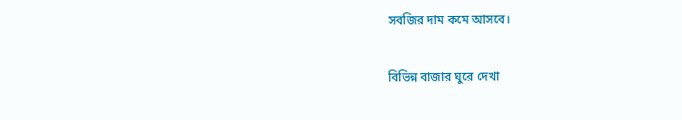সবজির দাম কমে আসবে।

বিভিন্ন বাজার ঘুরে দেখা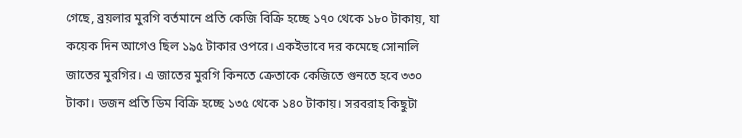গেছে, ব্রয়লার মুরগি বর্তমানে প্রতি কেজি বিক্রি হচ্ছে ১৭০ থেকে ১৮০ টাকায়, যা কয়েক দিন আগেও ছিল ১৯৫ টাকার ওপরে। একইভাবে দর কমেছে সোনালি জাতের মুরগির। এ জাতের মুরগি কিনতে ক্রেতাকে কেজিতে গুনতে হবে ৩৩০ টাকা। ডজন প্রতি ডিম বিক্রি হচ্ছে ১৩৫ থেকে ১৪০ টাকায়। সরবরাহ কিছুটা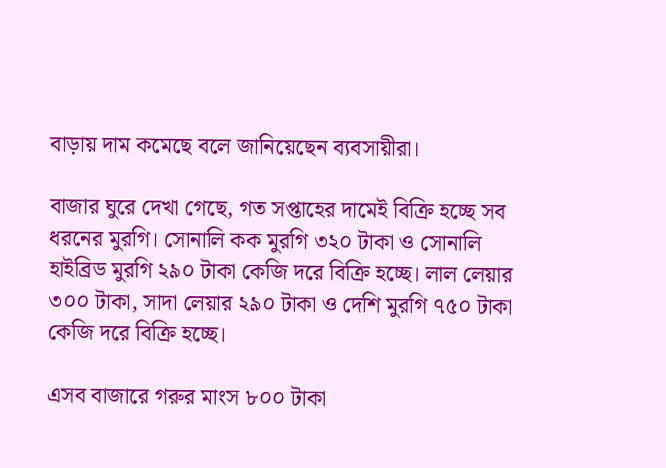বাড়ায় দাম কমেছে বলে জানিয়েছেন ব্যবসায়ীরা।

বাজার ঘুরে দেখা গেছে, গত সপ্তাহের দামেই বিক্রি হচ্ছে সব ধরনের মুরগি। সোনালি কক মুরগি ৩২০ টাকা ও সোনালি হাইব্রিড মুরগি ২৯০ টাকা কেজি দরে বিক্রি হচ্ছে। লাল লেয়ার ৩০০ টাকা, সাদা লেয়ার ২৯০ টাকা ও দেশি মুরগি ৭৫০ টাকা কেজি দরে বিক্রি হচ্ছে।

এসব বাজারে গরুর মাংস ৮০০ টাকা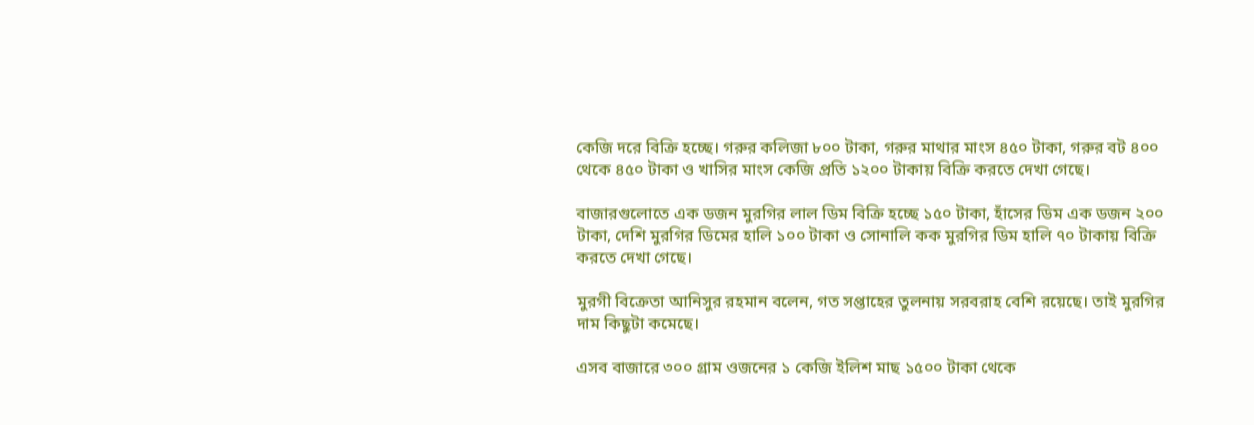কেজি দরে বিক্রি হচ্ছে। গরুর কলিজা ৮০০ টাকা, গরুর মাথার মাংস ৪৫০ টাকা, গরুর বট ৪০০ থেকে ৪৫০ টাকা ও খাসির মাংস কেজি প্রতি ১২০০ টাকায় বিক্রি করতে দেখা গেছে।

বাজারগুলোতে এক ডজন মুরগির লাল ডিম বিক্রি হচ্ছে ১৫০ টাকা, হাঁসের ডিম এক ডজন ২০০ টাকা, দেশি মুরগির ডিমের হালি ১০০ টাকা ও সোনালি কক মুরগির ডিম হালি ৭০ টাকায় বিক্রি করতে দেখা গেছে।

মুরগী বিক্রেতা আনিসুর রহমান বলেন, গত সপ্তাহের তুলনায় সরবরাহ বেশি রয়েছে। তাই মুরগির দাম কিছুটা কমেছে।

এসব বাজারে ৩০০ গ্রাম ওজনের ১ কেজি ইলিশ মাছ ১৫০০ টাকা থেকে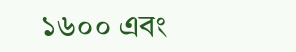১৬০০ এবং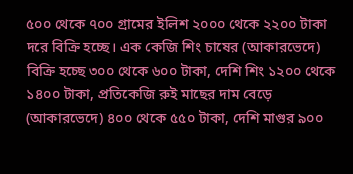৫০০ থেকে ৭০০ গ্রামের ইলিশ ২০০০ থেকে ২২০০ টাকা দরে বিক্রি হচ্ছে। এক কেজি শিং চাষের (আকারভেদে) বিক্রি হচ্ছে ৩০০ থেকে ৬০০ টাকা, দেশি শিং ১২০০ থেকে ১৪০০ টাকা, প্রতিকেজি রুই মাছের দাম বেড়ে (আকারভেদে) ৪০০ থেকে ৫৫০ টাকা, দেশি মাগুর ৯০০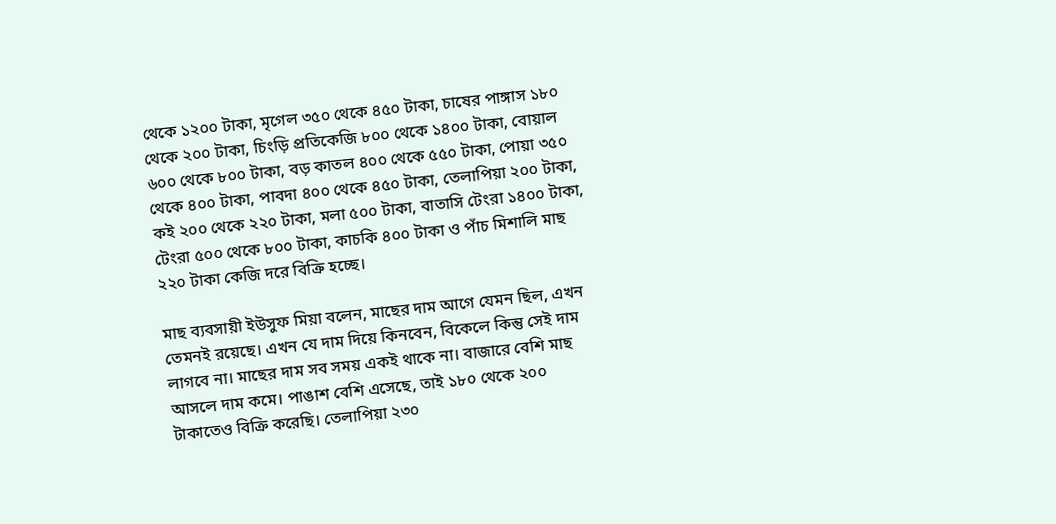থেকে ১২০০ টাকা, মৃগেল ৩৫০ থেকে ৪৫০ টাকা, চাষের পাঙ্গাস ১৮০ থেকে ২০০ টাকা, চিংড়ি প্রতিকেজি ৮০০ থেকে ১৪০০ টাকা, বোয়াল ৬০০ থেকে ৮০০ টাকা, বড় কাতল ৪০০ থেকে ৫৫০ টাকা, পোয়া ৩৫০ থেকে ৪০০ টাকা, পাবদা ৪০০ থেকে ৪৫০ টাকা, তেলাপিয়া ২০০ টাকা, কই ২০০ থেকে ২২০ টাকা, মলা ৫০০ টাকা, বাতাসি টেংরা ১৪০০ টাকা, টেংরা ৫০০ থেকে ৮০০ টাকা, কাচকি ৪০০ টাকা ও পাঁচ মিশালি মাছ ২২০ টাকা কেজি দরে বিক্রি হচ্ছে।

মাছ ব্যবসায়ী ইউসুফ মিয়া বলেন, মাছের দাম আগে যেমন ছিল, এখন তেমনই রয়েছে। এখন যে দাম দিয়ে কিনবেন, বিকেলে কিন্তু সেই দাম লাগবে না। মাছের দাম সব সময় একই থাকে না। বাজারে বেশি মাছ আসলে দাম কমে। পাঙাশ বেশি এসেছে, তাই ১৮০ থেকে ২০০ টাকাতেও বিক্রি করেছি। তেলাপিয়া ২৩০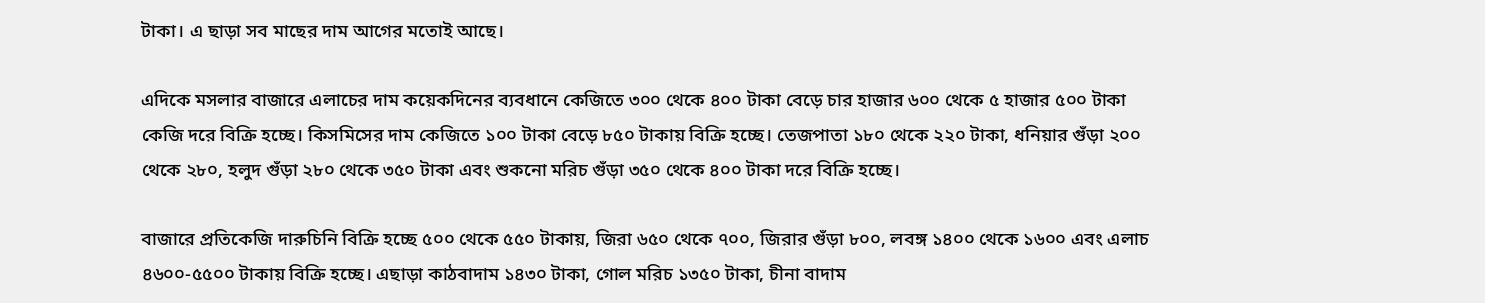টাকা। এ ছাড়া সব মাছের দাম আগের মতোই আছে।

এদিকে মসলার বাজারে এলাচের দাম কয়েকদিনের ব্যবধানে কেজিতে ৩০০ থেকে ৪০০ টাকা বেড়ে চার হাজার ৬০০ থেকে ৫ হাজার ৫০০ টাকা কেজি দরে বিক্রি হচ্ছে। কিসমিসের দাম কেজিতে ১০০ টাকা বেড়ে ৮৫০ টাকায় বিক্রি হচ্ছে। তেজপাতা ১৮০ থেকে ২২০ টাকা, ধনিয়ার গুঁড়া ২০০ থেকে ২৮০, হলুদ গুঁড়া ২৮০ থেকে ৩৫০ টাকা এবং শুকনো মরিচ গুঁড়া ৩৫০ থেকে ৪০০ টাকা দরে বিক্রি হচ্ছে।

বাজারে প্রতিকেজি দারুচিনি বিক্রি হচ্ছে ৫০০ থেকে ৫৫০ টাকায়, জিরা ৬৫০ থেকে ৭০০, জিরার গুঁড়া ৮০০, লবঙ্গ ১৪০০ থেকে ১৬০০ এবং এলাচ ৪৬০০-৫৫০০ টাকায় বিক্রি হচ্ছে। এছাড়া কাঠবাদাম ১৪৩০ টাকা, গোল মরিচ ১৩৫০ টাকা, চীনা বাদাম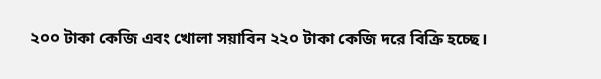২০০ টাকা কেজি এবং খোলা সয়াবিন ২২০ টাকা কেজি দরে বিক্রি হচ্ছে।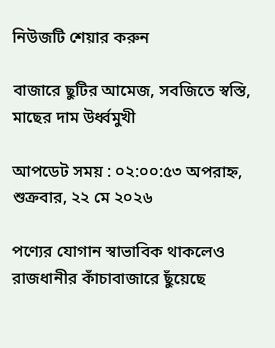নিউজটি শেয়ার করুন

বাজারে ছুটির আমেজ, সবজিতে স্বস্তি, মাছের দাম উর্ধ্বমুখী

আপডেট সময় : ০২:০০:৫৩ অপরাহ্ন, শুক্রবার, ২২ মে ২০২৬

পণ্যের যোগান স্বাভাবিক থাকলেও রাজধানীর কাঁচাবাজারে ছুঁয়েছে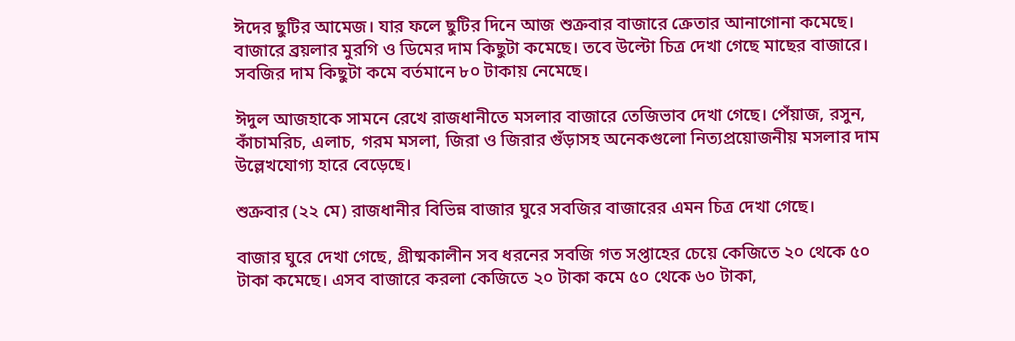ঈদের ছুটির আমেজ। যার ফলে ছুটির দিনে আজ শুক্রবার বাজারে ক্রেতার আনাগোনা কমেছে। বাজারে ব্রয়লার মুরগি ও ডিমের দাম কিছুটা কমেছে। তবে উল্টো চিত্র দেখা গেছে মাছের বাজারে। সবজির দাম কিছুটা কমে বর্তমানে ৮০ টাকায় নেমেছে।

ঈদুল আজহাকে সামনে রেখে রাজধানীতে মসলার বাজারে তেজিভাব দেখা গেছে। পেঁয়াজ, রসুন, কাঁচামরিচ, এলাচ, গরম মসলা, জিরা ও জিরার গুঁড়াসহ অনেকগুলো নিত্যপ্রয়োজনীয় মসলার দাম উল্লেখযোগ্য হারে বেড়েছে।

শুক্রবার (২২ মে) রাজধানীর বিভিন্ন বাজার ঘুরে সবজির বাজারের এমন চিত্র দেখা গেছে।

বাজার ঘুরে দেখা গেছে, গ্রীষ্মকালীন সব ধরনের সবজি গত সপ্তাহের চেয়ে কেজিতে ২০ থেকে ৫০ টাকা কমেছে। এসব বাজারে করলা কেজিতে ২০ টাকা কমে ৫০ থেকে ৬০ টাকা,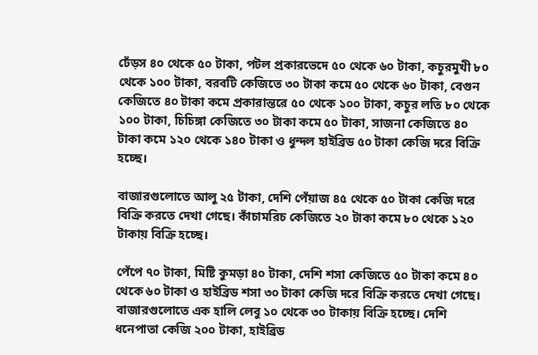ঢেঁড়স ৪০ থেকে ৫০ টাকা, পটল প্রকারভেদে ৫০ থেকে ৬০ টাকা, কচুরমুখী ৮০ থেকে ১০০ টাকা, বরবটি কেজিতে ৩০ টাকা কমে ৫০ থেকে ৬০ টাকা, বেগুন কেজিতে ৪০ টাকা কমে প্রকারান্তরে ৫০ থেকে ১০০ টাকা, কচুর লতি ৮০ থেকে ১০০ টাকা, চিচিঙ্গা কেজিতে ৩০ টাকা কমে ৫০ টাকা, সাজনা কেজিতে ৪০ টাকা কমে ১২০ থেকে ১৪০ টাকা ও ধুন্দল হাইব্রিড ৫০ টাকা কেজি দরে বিক্রি হচ্ছে।

বাজারগুলোতে আলু ২৫ টাকা, দেশি পেঁয়াজ ৪৫ থেকে ৫০ টাকা কেজি দরে বিক্রি করতে দেখা গেছে। কাঁচামরিচ কেজিতে ২০ টাকা কমে ৮০ থেকে ১২০ টাকায় বিক্রি হচ্ছে।

পেঁপে ৭০ টাকা, মিষ্টি কুমড়া ৪০ টাকা, দেশি শসা কেজিতে ৫০ টাকা কমে ৪০ থেকে ৬০ টাকা ও হাইব্রিড শসা ৩০ টাকা কেজি দরে বিক্রি করতে দেখা গেছে।
বাজারগুলোতে এক হালি লেবু ১০ থেকে ৩০ টাকায় বিক্রি হচ্ছে। দেশি ধনেপাতা কেজি ২০০ টাকা, হাইব্রিড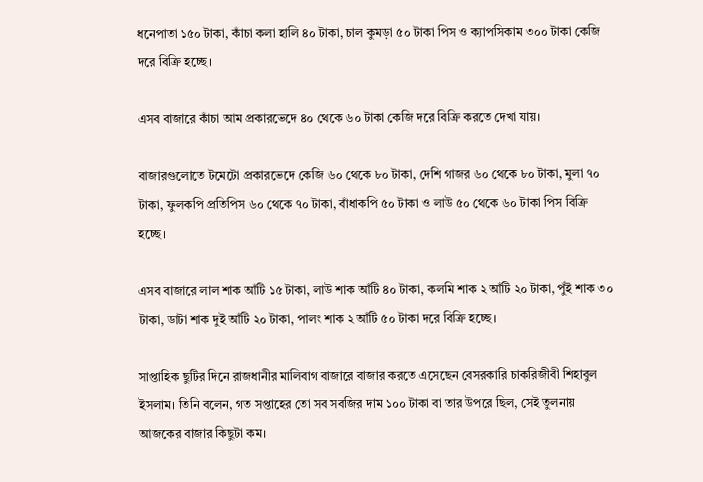ধনেপাতা ১৫০ টাকা, কাঁচা কলা হালি ৪০ টাকা, চাল কুমড়া ৫০ টাকা পিস ও ক্যাপসিকাম ৩০০ টাকা কেজি দরে বিক্রি হচ্ছে।

এসব বাজারে কাঁচা আম প্রকারভেদে ৪০ থেকে ৬০ টাকা কেজি দরে বিক্রি করতে দেখা যায়।

বাজারগুলোতে টমেটো প্রকারভেদে কেজি ৬০ থেকে ৮০ টাকা, দেশি গাজর ৬০ থেকে ৮০ টাকা, মুলা ৭০ টাকা, ফুলকপি প্রতিপিস ৬০ থেকে ৭০ টাকা, বাঁধাকপি ৫০ টাকা ও লাউ ৫০ থেকে ৬০ টাকা পিস বিক্রি হচ্ছে।

এসব বাজারে লাল শাক আঁটি ১৫ টাকা, লাউ শাক আঁটি ৪০ টাকা, কলমি শাক ২ আঁটি ২০ টাকা, পুঁই শাক ৩০ টাকা, ডাটা শাক দুই আঁটি ২০ টাকা, পালং শাক ২ আঁটি ৫০ টাকা দরে বিক্রি হচ্ছে।

সাপ্তাহিক ছুটির দিনে রাজধানীর মালিবাগ বাজারে বাজার করতে এসেছেন বেসরকারি চাকরিজীবী শিহাবুল ইসলাম। তিনি বলেন, গত সপ্তাহের তো সব সবজির দাম ১০০ টাকা বা তার উপরে ছিল, সেই তুলনায় আজকের বাজার কিছুটা কম।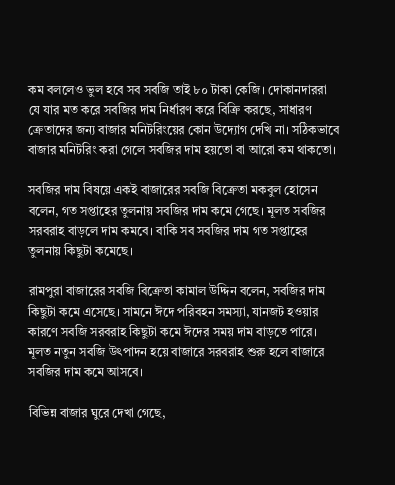কম বললেও ভুল হবে সব সবজি তাই ৮০ টাকা কেজি। দোকানদাররা যে যার মত করে সবজির দাম নির্ধারণ করে বিক্রি করছে, সাধারণ ক্রেতাদের জন্য বাজার মনিটরিংয়ের কোন উদ্যোগ দেখি না। সঠিকভাবে বাজার মনিটরিং করা গেলে সবজির দাম হয়তো বা আরো কম থাকতো।

সবজির দাম বিষয়ে একই বাজারের সবজি বিক্রেতা মকবুল হোসেন বলেন, গত সপ্তাহের তুলনায় সবজির দাম কমে গেছে। মূলত সবজির সরবরাহ বাড়লে দাম কমবে। বাকি সব সবজির দাম গত সপ্তাহের তুলনায় কিছুটা কমেছে।

রামপুরা বাজারের সবজি বিক্রেতা কামাল উদ্দিন বলেন, সবজির দাম কিছুটা কমে এসেছে। সামনে ঈদে পরিবহন সমস্যা, যানজট হওয়ার কারণে সবজি সরবরাহ কিছুটা কমে ঈদের সময় দাম বাড়তে পারে। মূলত নতুন সবজি উৎপাদন হয়ে বাজারে সরবরাহ শুরু হলে বাজারে সবজির দাম কমে আসবে।

বিভিন্ন বাজার ঘুরে দেখা গেছে,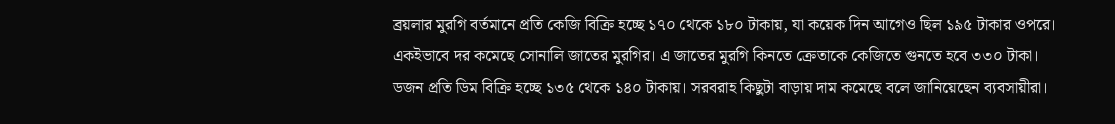ব্রয়লার মুরগি বর্তমানে প্রতি কেজি বিক্রি হচ্ছে ১৭০ থেকে ১৮০ টাকায়, যা কয়েক দিন আগেও ছিল ১৯৫ টাকার ওপরে। একইভাবে দর কমেছে সোনালি জাতের মুরগির। এ জাতের মুরগি কিনতে ক্রেতাকে কেজিতে গুনতে হবে ৩৩০ টাকা। ডজন প্রতি ডিম বিক্রি হচ্ছে ১৩৫ থেকে ১৪০ টাকায়। সরবরাহ কিছুটা বাড়ায় দাম কমেছে বলে জানিয়েছেন ব্যবসায়ীরা।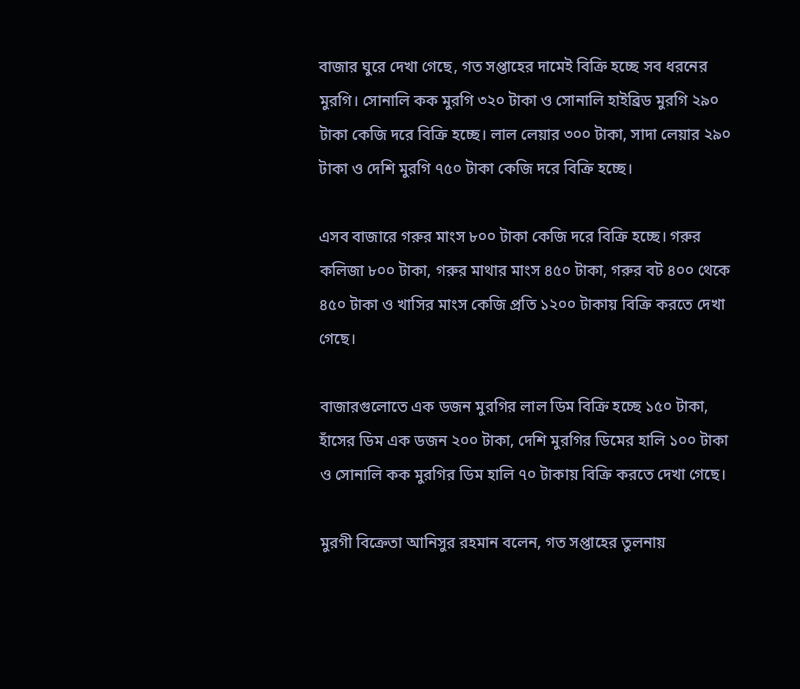বাজার ঘুরে দেখা গেছে, গত সপ্তাহের দামেই বিক্রি হচ্ছে সব ধরনের মুরগি। সোনালি কক মুরগি ৩২০ টাকা ও সোনালি হাইব্রিড মুরগি ২৯০ টাকা কেজি দরে বিক্রি হচ্ছে। লাল লেয়ার ৩০০ টাকা, সাদা লেয়ার ২৯০ টাকা ও দেশি মুরগি ৭৫০ টাকা কেজি দরে বিক্রি হচ্ছে।

এসব বাজারে গরুর মাংস ৮০০ টাকা কেজি দরে বিক্রি হচ্ছে। গরুর কলিজা ৮০০ টাকা, গরুর মাথার মাংস ৪৫০ টাকা, গরুর বট ৪০০ থেকে ৪৫০ টাকা ও খাসির মাংস কেজি প্রতি ১২০০ টাকায় বিক্রি করতে দেখা গেছে।

বাজারগুলোতে এক ডজন মুরগির লাল ডিম বিক্রি হচ্ছে ১৫০ টাকা, হাঁসের ডিম এক ডজন ২০০ টাকা, দেশি মুরগির ডিমের হালি ১০০ টাকা ও সোনালি কক মুরগির ডিম হালি ৭০ টাকায় বিক্রি করতে দেখা গেছে।

মুরগী বিক্রেতা আনিসুর রহমান বলেন, গত সপ্তাহের তুলনায়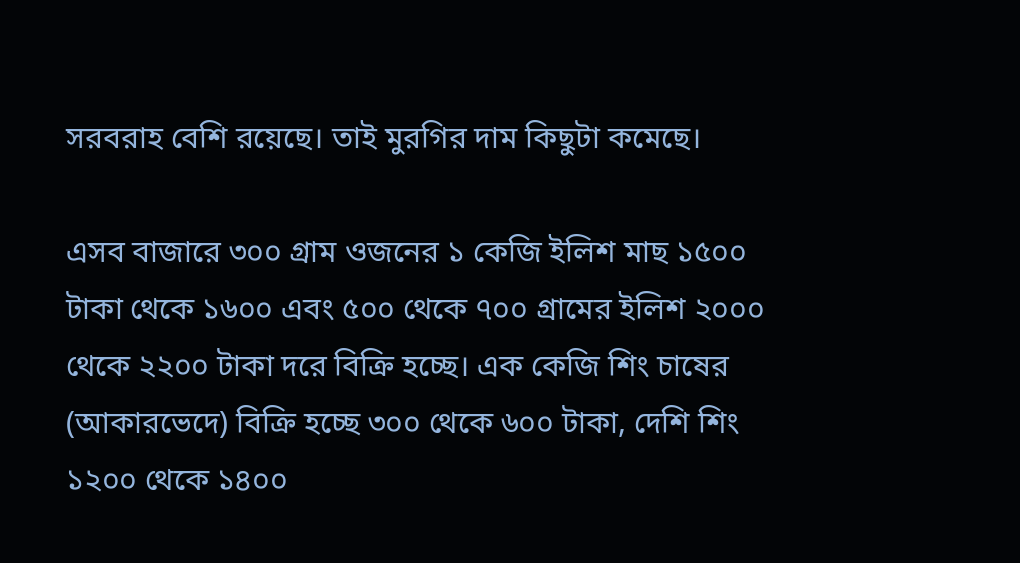সরবরাহ বেশি রয়েছে। তাই মুরগির দাম কিছুটা কমেছে।

এসব বাজারে ৩০০ গ্রাম ওজনের ১ কেজি ইলিশ মাছ ১৫০০ টাকা থেকে ১৬০০ এবং ৫০০ থেকে ৭০০ গ্রামের ইলিশ ২০০০ থেকে ২২০০ টাকা দরে বিক্রি হচ্ছে। এক কেজি শিং চাষের (আকারভেদে) বিক্রি হচ্ছে ৩০০ থেকে ৬০০ টাকা, দেশি শিং ১২০০ থেকে ১৪০০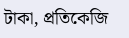টাকা, প্রতিকেজি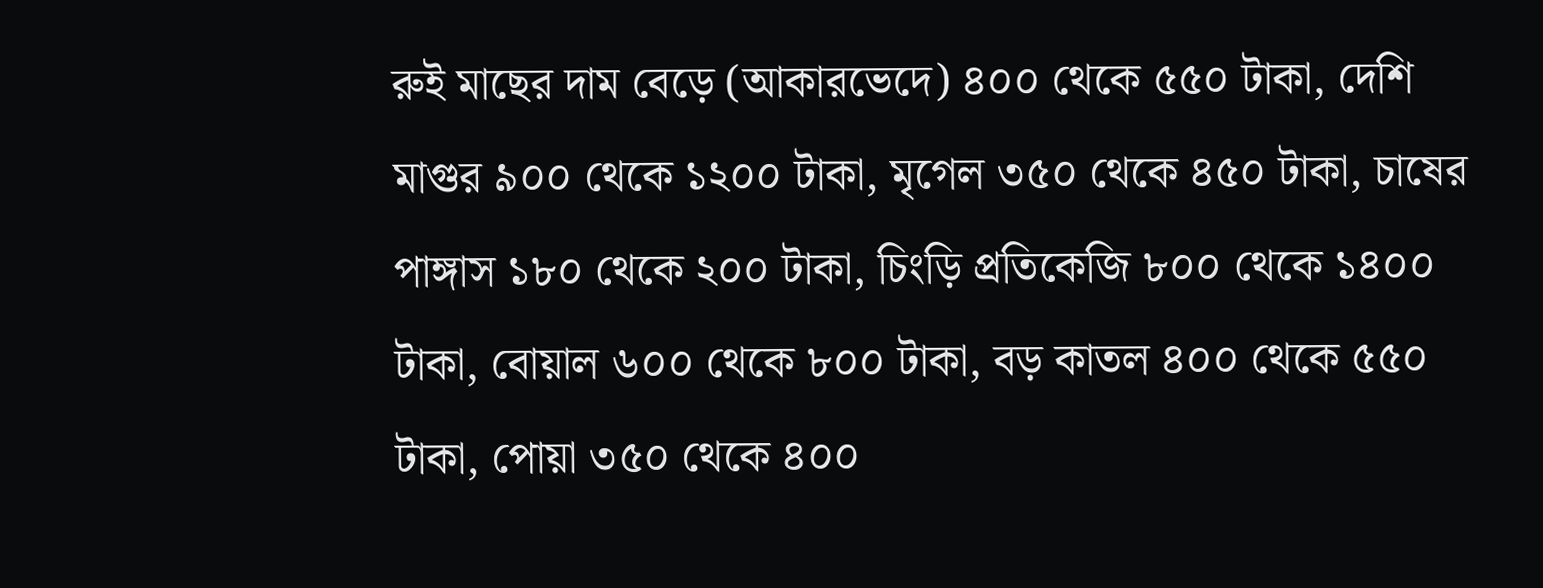রুই মাছের দাম বেড়ে (আকারভেদে) ৪০০ থেকে ৫৫০ টাকা, দেশি মাগুর ৯০০ থেকে ১২০০ টাকা, মৃগেল ৩৫০ থেকে ৪৫০ টাকা, চাষের পাঙ্গাস ১৮০ থেকে ২০০ টাকা, চিংড়ি প্রতিকেজি ৮০০ থেকে ১৪০০ টাকা, বোয়াল ৬০০ থেকে ৮০০ টাকা, বড় কাতল ৪০০ থেকে ৫৫০ টাকা, পোয়া ৩৫০ থেকে ৪০০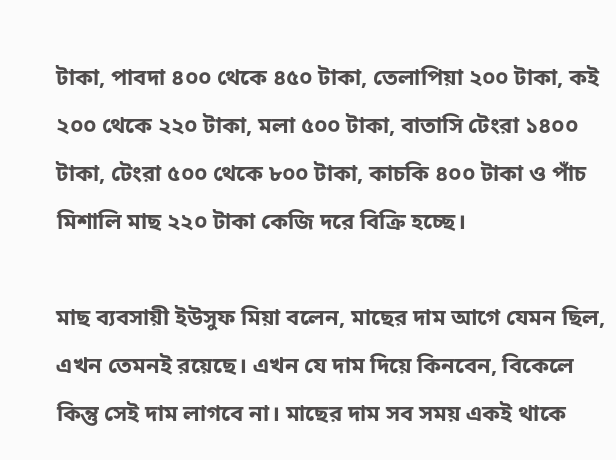টাকা, পাবদা ৪০০ থেকে ৪৫০ টাকা, তেলাপিয়া ২০০ টাকা, কই ২০০ থেকে ২২০ টাকা, মলা ৫০০ টাকা, বাতাসি টেংরা ১৪০০ টাকা, টেংরা ৫০০ থেকে ৮০০ টাকা, কাচকি ৪০০ টাকা ও পাঁচ মিশালি মাছ ২২০ টাকা কেজি দরে বিক্রি হচ্ছে।

মাছ ব্যবসায়ী ইউসুফ মিয়া বলেন, মাছের দাম আগে যেমন ছিল, এখন তেমনই রয়েছে। এখন যে দাম দিয়ে কিনবেন, বিকেলে কিন্তু সেই দাম লাগবে না। মাছের দাম সব সময় একই থাকে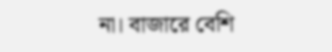না। বাজারে বেশি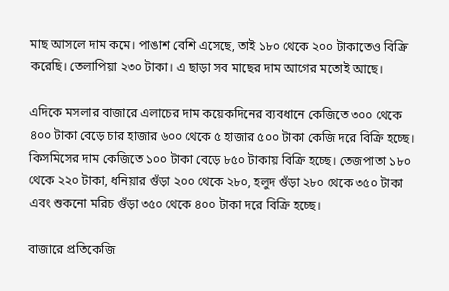মাছ আসলে দাম কমে। পাঙাশ বেশি এসেছে, তাই ১৮০ থেকে ২০০ টাকাতেও বিক্রি করেছি। তেলাপিয়া ২৩০ টাকা। এ ছাড়া সব মাছের দাম আগের মতোই আছে।

এদিকে মসলার বাজারে এলাচের দাম কয়েকদিনের ব্যবধানে কেজিতে ৩০০ থেকে ৪০০ টাকা বেড়ে চার হাজার ৬০০ থেকে ৫ হাজার ৫০০ টাকা কেজি দরে বিক্রি হচ্ছে। কিসমিসের দাম কেজিতে ১০০ টাকা বেড়ে ৮৫০ টাকায় বিক্রি হচ্ছে। তেজপাতা ১৮০ থেকে ২২০ টাকা, ধনিয়ার গুঁড়া ২০০ থেকে ২৮০, হলুদ গুঁড়া ২৮০ থেকে ৩৫০ টাকা এবং শুকনো মরিচ গুঁড়া ৩৫০ থেকে ৪০০ টাকা দরে বিক্রি হচ্ছে।

বাজারে প্রতিকেজি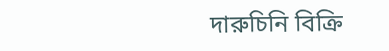দারুচিনি বিক্রি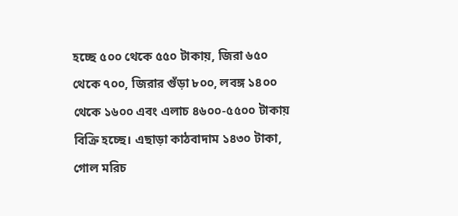হচ্ছে ৫০০ থেকে ৫৫০ টাকায়, জিরা ৬৫০ থেকে ৭০০, জিরার গুঁড়া ৮০০, লবঙ্গ ১৪০০ থেকে ১৬০০ এবং এলাচ ৪৬০০-৫৫০০ টাকায় বিক্রি হচ্ছে। এছাড়া কাঠবাদাম ১৪৩০ টাকা, গোল মরিচ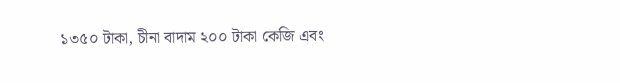১৩৫০ টাকা, চীনা বাদাম ২০০ টাকা কেজি এবং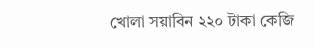খোলা সয়াবিন ২২০ টাকা কেজি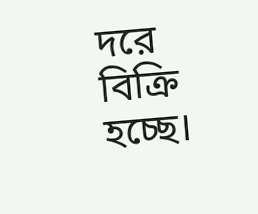দরে বিক্রি হচ্ছে।